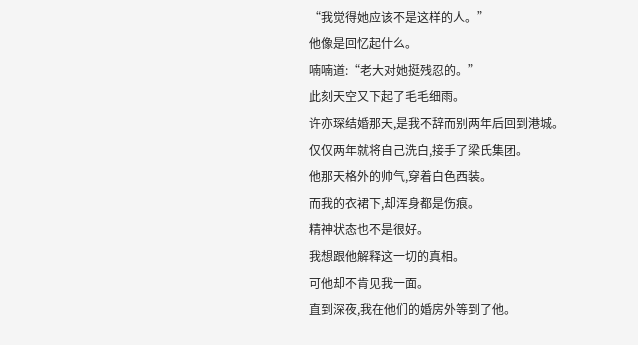“我觉得她应该不是这样的人。”
他像是回忆起什么。
喃喃道:“老大对她挺残忍的。”
此刻天空又下起了毛毛细雨。
许亦琛结婚那天,是我不辞而别两年后回到港城。
仅仅两年就将自己洗白,接手了梁氏集团。
他那天格外的帅气,穿着白色西装。
而我的衣裙下,却浑身都是伤痕。
精神状态也不是很好。
我想跟他解释这一切的真相。
可他却不肯见我一面。
直到深夜,我在他们的婚房外等到了他。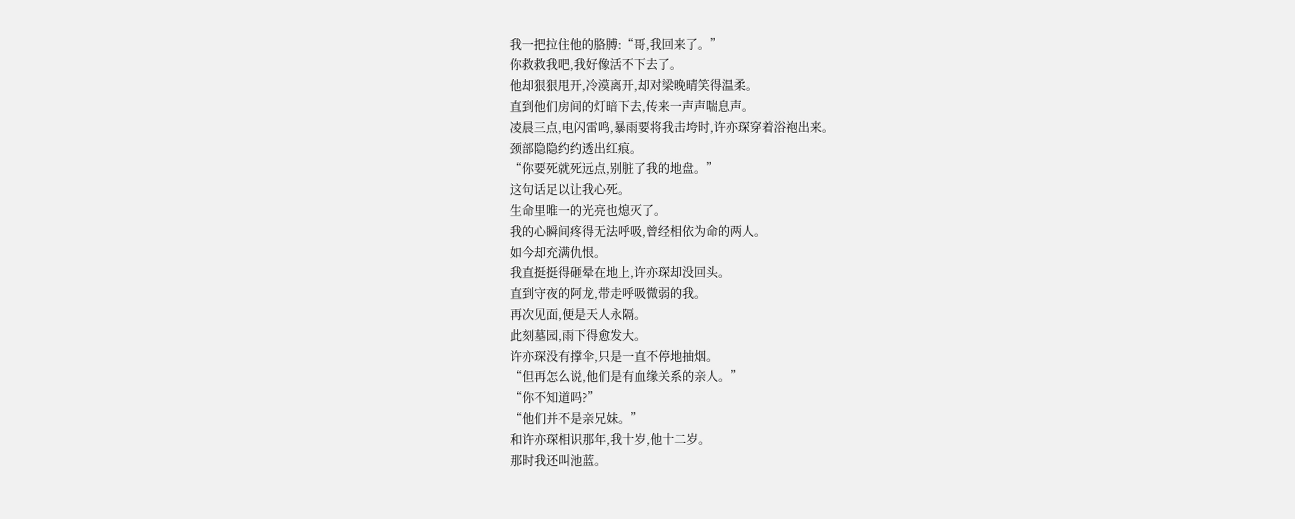我一把拉住他的胳膊:“哥,我回来了。”
你救救我吧,我好像活不下去了。
他却狠狠甩开,冷漠离开,却对梁晚晴笑得温柔。
直到他们房间的灯暗下去,传来一声声喘息声。
凌晨三点,电闪雷鸣,暴雨要将我击垮时,许亦琛穿着浴袍出来。
颈部隐隐约约透出红痕。
“你要死就死远点,别脏了我的地盘。”
这句话足以让我心死。
生命里唯一的光亮也熄灭了。
我的心瞬间疼得无法呼吸,曾经相依为命的两人。
如今却充满仇恨。
我直挺挺得砸晕在地上,许亦琛却没回头。
直到守夜的阿龙,带走呼吸微弱的我。
再次见面,便是天人永隔。
此刻墓园,雨下得愈发大。
许亦琛没有撑伞,只是一直不停地抽烟。
“但再怎么说,他们是有血缘关系的亲人。”
“你不知道吗?”
“他们并不是亲兄妹。”
和许亦琛相识那年,我十岁,他十二岁。
那时我还叫池蓝。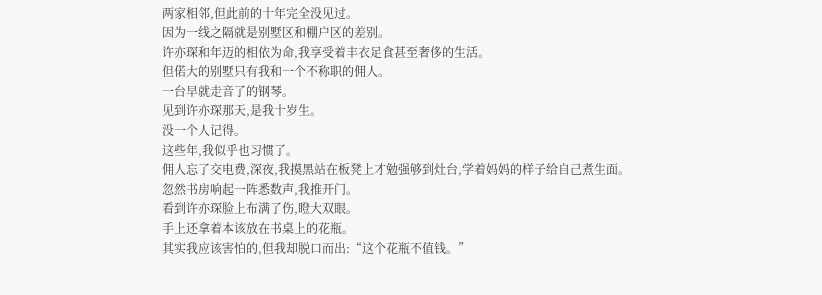两家相邻,但此前的十年完全没见过。
因为一线之隔就是别墅区和棚户区的差别。
许亦琛和年迈的相依为命,我享受着丰衣足食甚至奢侈的生活。
但偌大的别墅只有我和一个不称职的佣人。
一台早就走音了的钢琴。
见到许亦琛那天,是我十岁生。
没一个人记得。
这些年,我似乎也习惯了。
佣人忘了交电费,深夜,我摸黑站在板凳上才勉强够到灶台,学着妈妈的样子给自己煮生面。
忽然书房响起一阵悉数声,我推开门。
看到许亦琛脸上布满了伤,瞪大双眼。
手上还拿着本该放在书桌上的花瓶。
其实我应该害怕的,但我却脱口而出:“这个花瓶不值钱。”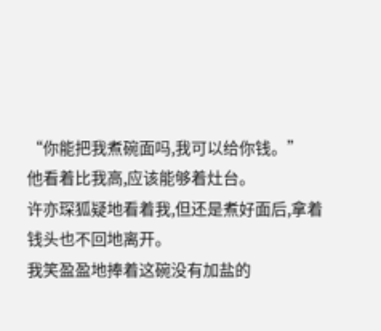“你能把我煮碗面吗,我可以给你钱。”
他看着比我高,应该能够着灶台。
许亦琛狐疑地看着我,但还是煮好面后,拿着钱头也不回地离开。
我笑盈盈地捧着这碗没有加盐的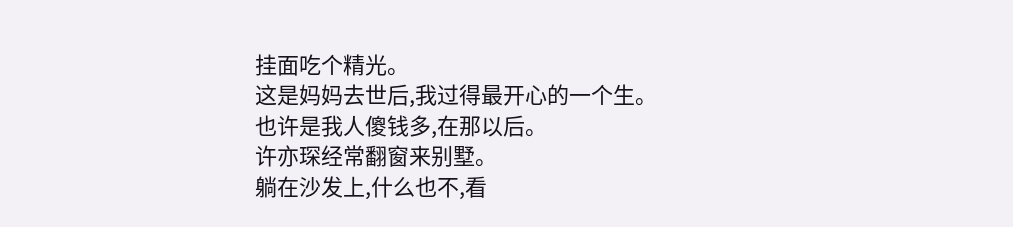挂面吃个精光。
这是妈妈去世后,我过得最开心的一个生。
也许是我人傻钱多,在那以后。
许亦琛经常翻窗来别墅。
躺在沙发上,什么也不,看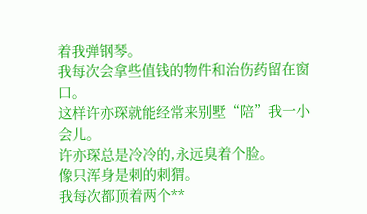着我弹钢琴。
我每次会拿些值钱的物件和治伤药留在窗口。
这样许亦琛就能经常来别墅“陪”我一小会儿。
许亦琛总是冷冷的,永远臭着个脸。
像只浑身是刺的刺猬。
我每次都顶着两个**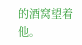的酒窝望着他。